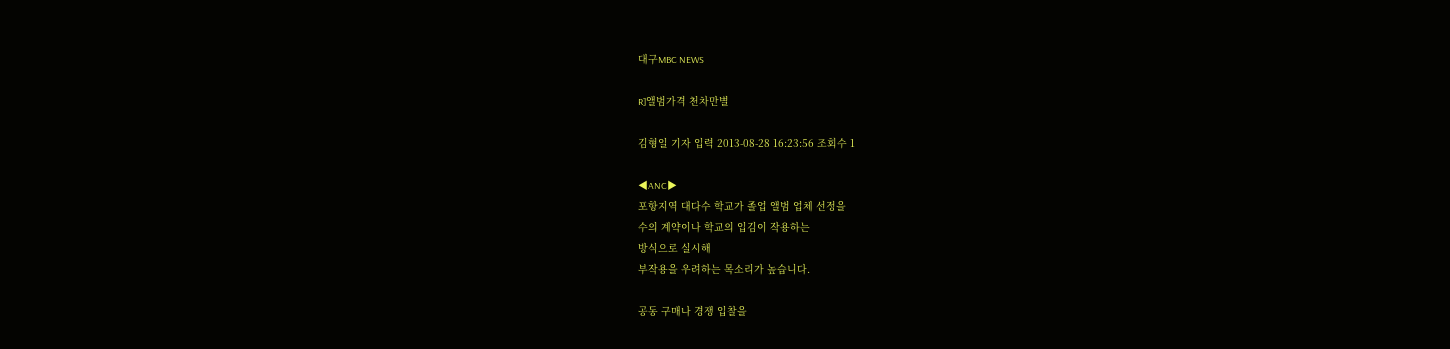대구MBC NEWS

R]앨범가격 천차만별

김형일 기자 입력 2013-08-28 16:23:56 조회수 1

◀ANC▶
포항지역 대다수 학교가 졸업 앨범 업체 선정을
수의 계약이나 학교의 입김이 작용하는
방식으로 실시해
부작용을 우려하는 목소리가 높습니다.

공동 구매나 경쟁 입찰을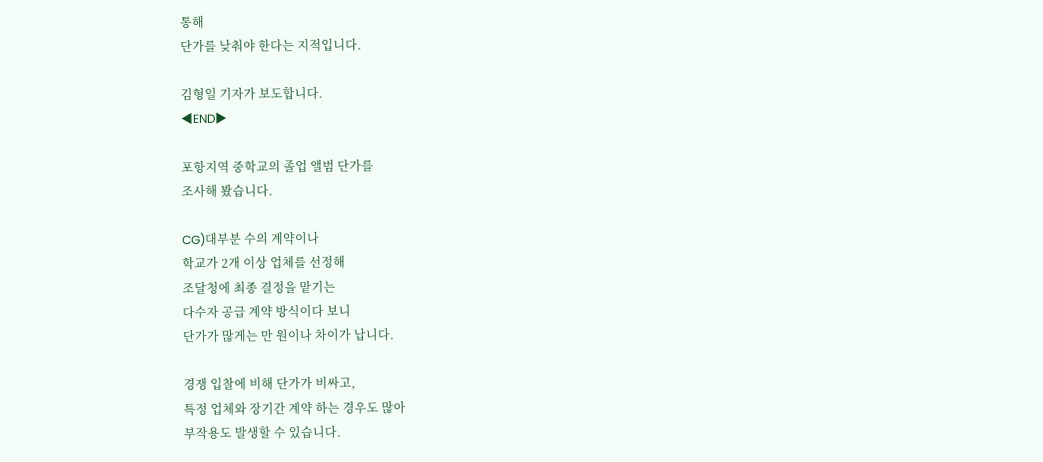통해
단가를 낮춰야 한다는 지적입니다.

김형일 기자가 보도합니다.
◀END▶

포항지역 중학교의 졸업 앨범 단가를
조사해 봤습니다.

CG)대부분 수의 계약이나
학교가 2개 이상 업체를 선정해
조달청에 최종 결정을 맡기는
다수자 공급 계약 방식이다 보니
단가가 많게는 만 원이나 차이가 납니다.

경쟁 입찰에 비해 단가가 비싸고,
특정 업체와 장기간 계약 하는 경우도 많아
부작용도 발생할 수 있습니다.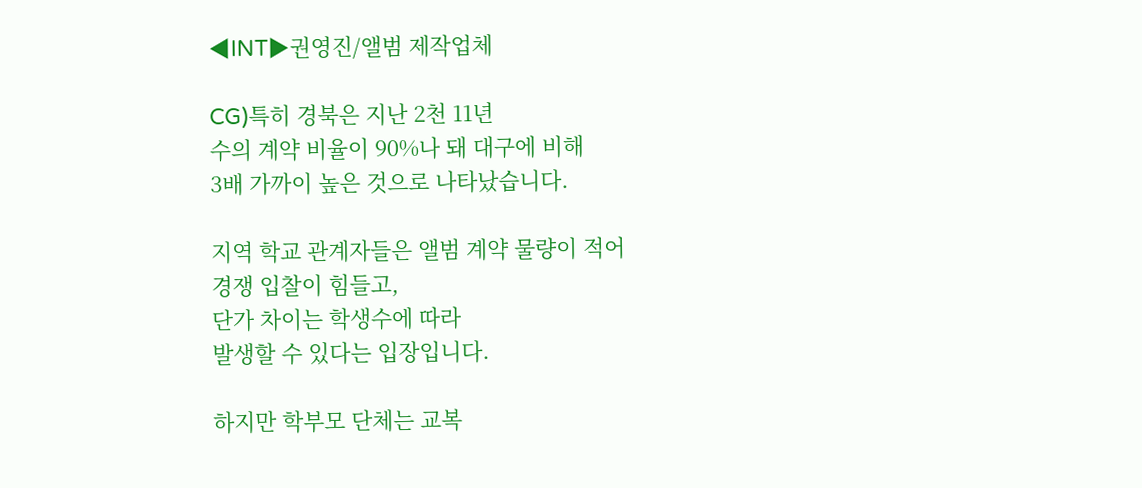◀INT▶권영진/앨범 제작업체

CG)특히 경북은 지난 2천 11년
수의 계약 비율이 90%나 돼 대구에 비해
3배 가까이 높은 것으로 나타났습니다.

지역 학교 관계자들은 앨범 계약 물량이 적어
경쟁 입찰이 힘들고,
단가 차이는 학생수에 따라
발생할 수 있다는 입장입니다.

하지만 학부모 단체는 교복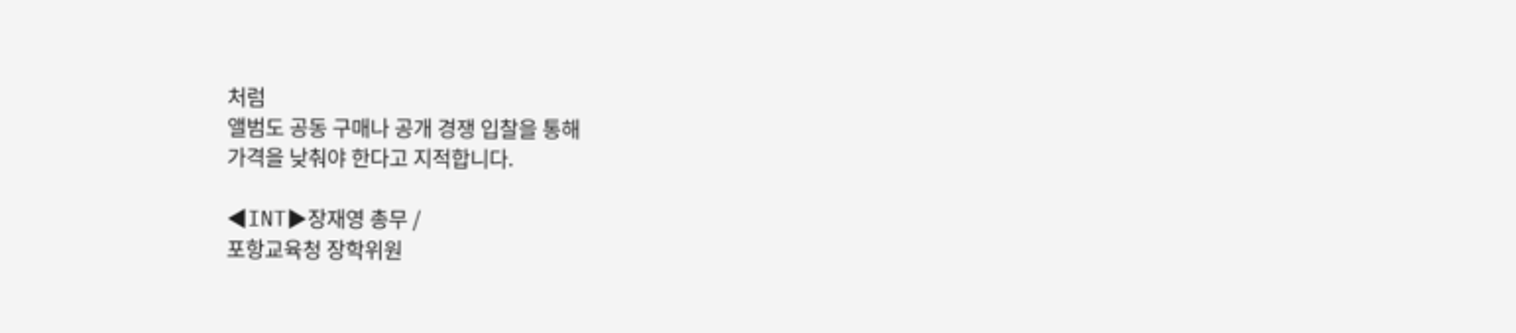처럼
앨범도 공동 구매나 공개 경쟁 입찰을 통해
가격을 낮춰야 한다고 지적합니다.

◀INT▶장재영 총무 /
포항교육청 장학위원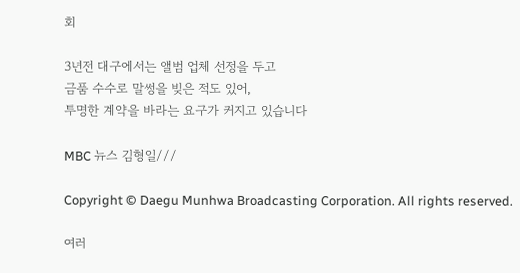회

3년전 대구에서는 앨범 업체 선정을 두고
금품 수수로 말썽을 빚은 적도 있어,
투명한 계약을 바라는 요구가 커지고 있습니다

MBC 뉴스 김형일///

Copyright © Daegu Munhwa Broadcasting Corporation. All rights reserved.

여러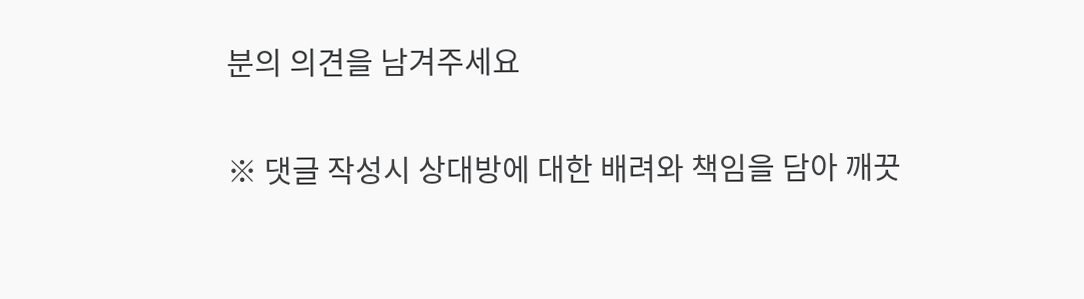분의 의견을 남겨주세요

※ 댓글 작성시 상대방에 대한 배려와 책임을 담아 깨끗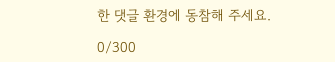한 댓글 환경에 동참해 주세요.

0/300